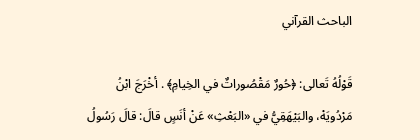الباحث القرآني

قَوْلُهُ تَعالى: ﴿حُورٌ مَقْصُوراتٌ في الخِيامِ﴾ . أخْرَجَ ابْنُ مَرْدُويَهْ، والبَيْهَقِيُّ في «البَعْثِ» عَنْ أنَسٍ قالَ: قالَ رَسُولُ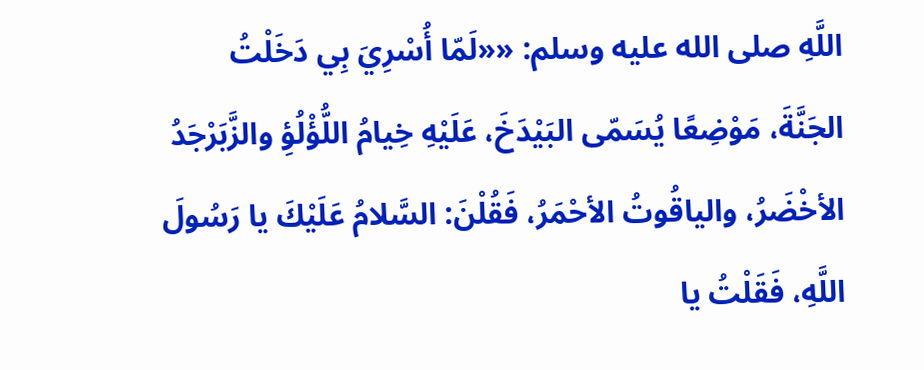اللَّهِ صلى الله عليه وسلم: ««لَمّا أُسْرِيَ بِي دَخَلْتُ الجَنَّةَ، مَوْضِعًا يُسَمّى البَيْدَخَ، عَلَيْهِ خِيامُ اللُّؤْلُؤِ والزَّبَرْجَدُ الأخْضَرُ، والياقُوتُ الأحْمَرُ، فَقُلْنَ: السَّلامُ عَلَيْكَ يا رَسُولَ اللَّهِ، فَقَلْتُ يا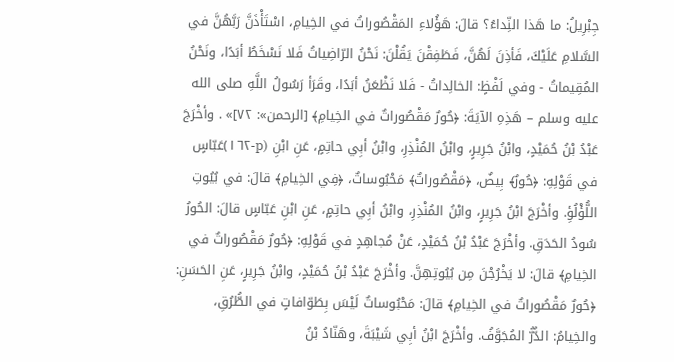جِبْرِيلُ: ما هَذا النِّداءُ؟ قالَ: هَؤُلاءِ المَقْصُوراتُ في الخِيامِ، اسْتَأْذَنَّ رَبَّهُنَّ في السَّلامِ عَلَيْكَ، فَأذِنَ لَهُنَّ، فَطَفِقْنَ يَقُلْنَ: نَحْنُ الرّاضِياتُ فَلا نَسْخَطُ أبَدًا، ونَحْنُ المُقِيماتُ - وفي لَفْظٍ: الخالِداتُ - فَلا نَظْعَنُ أبَدًا، وقَرَأ رَسُولُ اللَّهِ صلى الله عليه وسلم – هَذِهِ الآيَةَ: ﴿حُورٌ مَقْصُوراتٌ في الخِيامِ﴾ [الرحمن»: ٧٢]» . وأخْرَجَ عَبْدُ بْنُ حُمَيْدٍ، وابْنُ جَرِيرٍ، وابْنُ المُنْذِرِ، وابْنُ أبِي حاتِمٍ، عَنِ ابْنِ (p-١٦٢)عَبّاسٍ في قَوْلِهِ: ﴿حُورٌ﴾ بِيضٌ، ﴿مَقْصُوراتٌ﴾ مَحْبُوساتٌ، ﴿فِي الخِيامِ﴾ قالَ: في بُيُوتِ اللُّؤْلُؤِ. وأخْرَجَ ابْنُ جَرِيرٍ، وابْنُ المُنْذِرِ، وابْنُ أبِي حاتِمٍ، عَنِ ابْنِ عَبّاسٍ قالَ: الحُورُ سُودُ الحَدَقِ. وأخْرَجَ عَبْدُ بْنُ حُمَيْدٍ، عَنْ مُجاهِدٍ في قَوْلِهِ: ﴿حُورٌ مَقْصُوراتٌ في الخِيامِ﴾ قالَ: لا يَخْرُجْنَ مِن بُيُوتِهِنَّ. وأخْرَجَ عَبْدُ بْنُ حُمَيْدٍ، وابْنُ جَرِيرٍ، عَنِ الحَسَنِ: ﴿حُورٌ مَقْصُوراتٌ في الخِيامِ﴾ قالَ: مَحْبُوساتٌ لَيْسَ بِطَوّافاتٍ في الطُّرُقِ، والخِيامُ: الدُّرُّ المُجَوَّفُ. وأخْرَجَ ابْنُ أبِي شَيْبَةَ، وهَنّادُ بْنُ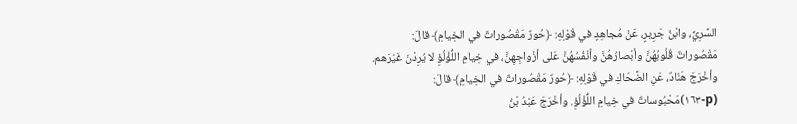السَّرِيِّ، وابْنُ جَرِيرٍ، عَنْ مُجاهِدٍ في قَوْلِهِ: ﴿حُورٌ مَقْصُوراتٌ في الخِيامِ﴾ قالَ: مَقْصُوراتٌ قُلُوبُهُنَّ وأبْصارُهُنَّ وأنْفُسُهُنَّ عَلى أزْواجِهِنَّ، في خِيامِ اللُّؤْلُؤِ لا يُرِدْنَ غَيْرَهم. وأخْرَجَ هَنّادٌ، عَنِ الضَّحّاكِ في قَوْلِهِ: ﴿حُورٌ مَقْصُوراتٌ في الخِيامِ﴾ قالَ: (p-١٦٣)مَحْبُوساتٌ في خِيامِ اللُّؤْلُؤِ. وأخْرَجَ عَبْدُ بْنُ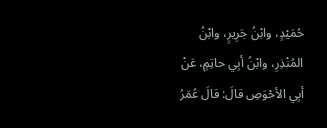حُمَيْدٍ، وابْنُ جَرِيرٍ، وابْنُ المُنْذِرِ، وابْنُ أبِي حاتِمٍ، عَنْ أبِي الأحْوَصِ قالَ: قالَ عُمَرُ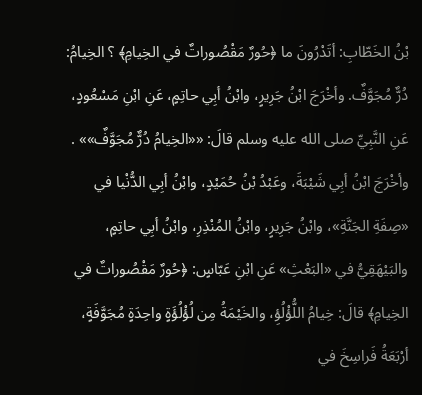بْنُ الخَطّابِ: أتَدْرُونَ ما ﴿حُورٌ مَقْصُوراتٌ في الخِيامِ﴾ ؟ الخِيامُ: دُرٌّ مُجَوَّفٌ. وأخْرَجَ ابْنُ جَرِيرٍ، وابْنُ أبِي حاتِمٍ، عَنِ ابْنِ مَسْعُودٍ، عَنِ النَّبِيِّ صلى الله عليه وسلم قالَ: ««الخِيامُ دُرٌّ مُجَوَّفٌ»» . وأخْرَجَ ابْنُ أبِي شَيْبَةَ، وعَبْدُ بْنُ حُمَيْدٍ، وابْنُ أبِي الدُّنْيا في «صِفَةِ الجَنَّةِ»، وابْنُ جَرِيرٍ، وابْنُ المُنْذِرِ، وابْنُ أبِي حاتِمٍ، والبَيْهَقِيُّ في «البَعْثِ» عَنِ ابْنِ عَبّاسٍ: ﴿حُورٌ مَقْصُوراتٌ في الخِيامِ﴾ قالَ: خِيامُ اللُّؤْلُؤِ، والخَيْمَةُ مِن لُؤْلُؤَةٍ واحِدَةٍ مُجَوَّفَةٍ، أرْبَعَةُ فَراسِخَ في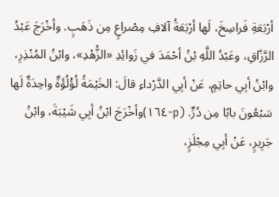أرْبَعَةِ فَراسِخَ، لَها أرْبَعَةُ آلافِ مِصْراعٍ مِن ذَهَبٍ. وأخْرَجَ عَبْدُ الرَّزّاقِ، وعَبْدُ اللَّهِ بْنُ أحْمَدَ في زَوائِدِ «الزُّهْدِ»، وابْنُ المُنْذِرِ، وابْنُ أبِي حاتِمٍ، عَنْ أبِي الدَّرْداءِ قالَ: الخَيْمَةُ لُؤْلُؤَةٌ واحِدَةٌ لَها سَبْعُونَ بابًا مِن دُرٍّ. (p-١٦٤)وأخْرَجَ ابْنُ أبِي شَيْبَةَ، وابْنُ جَرِيرٍ، عَنْ أبِي مِجْلَزٍ،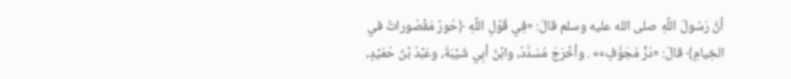أنَّ رَسُولَ اللَّهِ صلى الله عليه وسلم قالَ: «فِي قَوْلِ اللَّهِ ﴿حُورٌ مَقْصُوراتٌ في الخِيامِ﴾ قالَ: «دَرٍّ مُجَوَّفٍ»» . وأخْرَجَ مُسَدَّدٌ، وابْنُ أبِي شَيْبَةَ، وعَبْدُ بْنُ حُمَيْدٍ،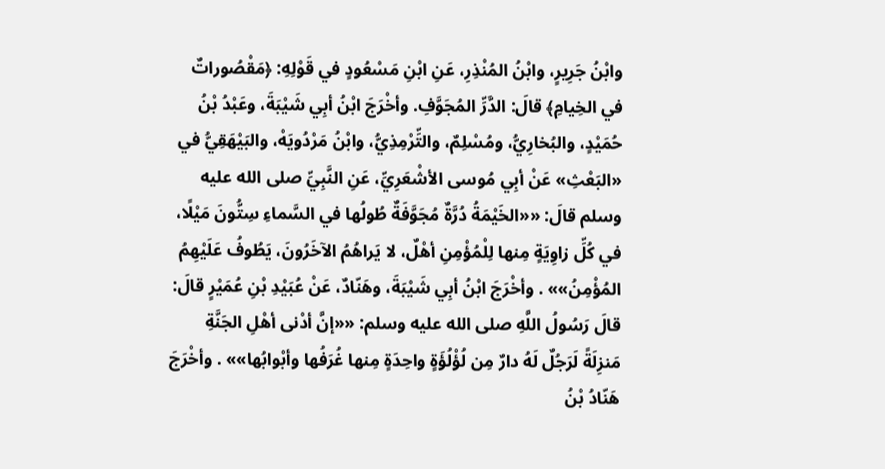وابْنُ جَرِيرٍ، وابْنُ المُنْذِرِ، عَنِ ابْنِ مَسْعُودٍ في قَوْلِهِ: ﴿مَقْصُوراتٌ في الخِيامِ﴾ قالَ: الدَّرِّ المُجَوَّفِ. وأخْرَجَ ابْنُ أبِي شَيْبَةَ، وعَبْدُ بْنُ حُمَيْدٍ، والبُخارِيُّ، ومُسْلِمٌ، والتِّرْمِذِيُّ، وابْنُ مَرْدُويَهْ، والبَيْهَقِيُّ في «البَعْثِ» عَنْ أبِي مُوسى الأشْعَرِيِّ، عَنِ النَّبِيِّ صلى الله عليه وسلم قالَ: ««الخَيْمَةُ دُرَّةٌ مُجَوَّفَةٌ طُولُها في السَّماءِ سِتُّونَ مَيْلًا، في كُلِّ زاوِيَةٍ مِنها لِلْمُؤْمِنِ أهْلٌ، لا يَراهُمُ الآخَرُونَ، يَطُوفُ عَلَيْهِمُ المُؤْمِنُ»» . وأخْرَجَ ابْنُ أبِي شَيْبَةَ، وهَنّادٌ، عَنْ عُبَيْدِ بْنِ عُمَيْرٍ قالَ: قالَ رَسُولُ اللَّهِ صلى الله عليه وسلم: ««إنَّ أدْنى أهْلِ الجَنَّةِ مَنزِلَةً لَرَجُلٌ لَهُ دارٌ مِن لُؤْلُؤَةٍ واحِدَةٍ مِنها غُرَفُها وأبْوابُها»» . وأخْرَجَ هَنّادُ بْنُ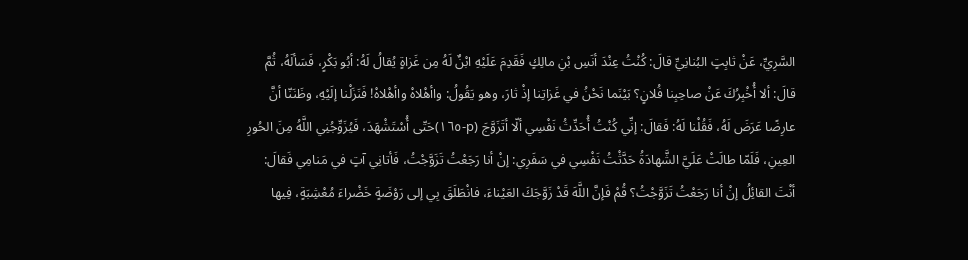السَّرِيِّ، عَنْ ثابِتٍ البُنانِيِّ قالَ: كُنْتُ عِنْدَ أنَسِ بْنِ مالِكٍ فَقَدِمَ عَلَيْهِ ابْنٌ لَهُ مِن غَزاةٍ يُقالُ لَهُ: أبُو بَكْرٍ، فَسَألَهُ، ثُمَّ قالَ: ألا أُخْبِرُكَ عَنْ صاحِبِنا فُلانٍ؟ بَيْنَما نَحْنُ في غَزاتِنا إذْ ثارَ، وهو يَقُولُ: واأهْلاهْ واأهْلاهْ! فَنَزَلْنا إلَيْهِ، وظَنَنّا أنَّ عارِضًا عَرَضَ لَهُ، فَقُلْنا لَهُ: فَقالَ: إنِّي كُنْتُ أُحَدِّثُ نَفْسِي ألّا أتَزَوَّجَ (p-١٦٥)حَتّى أُسْتَشْهَدَ، فَيُزَوِّجُنِي اللَّهُ مِنَ الحُورِ العِينِ، فَلَمّا طالَتْ عَلَيَّ الشَّهادَةُ حَدَّثْتُ نَفْسِي في سَفَرِي: إنْ أنا رَجَعْتُ تَزَوَّجْتُ، فَأتانِي آتٍ في مَنامِي فَقالَ: أنْتَ القائِلُ إنْ أنا رَجَعْتُ تَزَوَّجْتُ؟ قُمْ فَإنَّ اللَّهَ قَدْ زَوَّجَكَ العَيْناءَ، فانْطَلَقَ بِي إلى رَوْضَةٍ خَضْراءَ مُعْشِبَةٍ، فِيها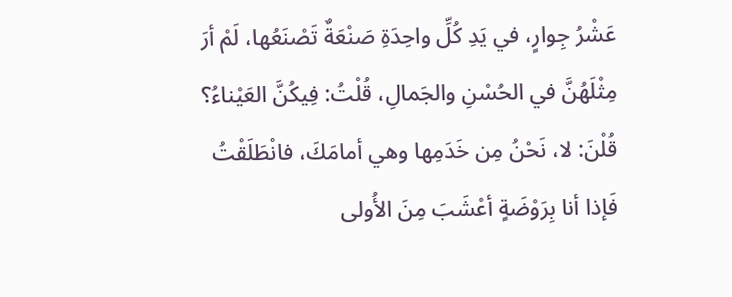عَشْرُ جِوارٍ، في يَدِ كُلِّ واحِدَةِ صَنْعَةٌ تَصْنَعُها، لَمْ أرَ مِثْلَهُنَّ في الحُسْنِ والجَمالِ، قُلْتُ: فِيكُنَّ العَيْناءُ؟ قُلْنَ: لا، نَحْنُ مِن خَدَمِها وهي أمامَكَ، فانْطَلَقْتُ فَإذا أنا بِرَوْضَةٍ أعْشَبَ مِنَ الأُولى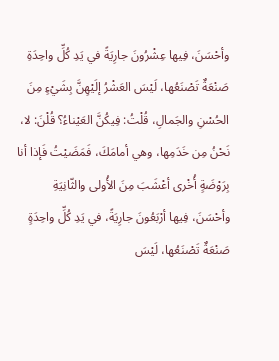وأحْسَنَ، فِيها عِشْرُونَ جارِيَةً في يَدِ كُلِّ واحِدَةِ صَنْعَةٌ تَصْنَعُها، لَيْسَ العَشْرُ إلَيْهِنَّ بِشَيْءٍ مِنَ الحُسْنِ والجَمالِ، قُلْتُ: فِيكُنَّ العَيْناءُ؟ قُلْنَ: لا، نَحْنُ مِن خَدَمِها، وهي أمامَكَ، فَمَضَيْتُ فَإذا أنا بِرَوْضَةٍ أُخْرى أعْشَبَ مِنَ الأُولى والثّانِيَةِ وأحْسَنَ، فِيها أرْبَعُونَ جارِيَةً، في يَدِ كُلِّ واحِدَةٍ صَنْعَةٌ تَصْنَعُها، لَيْسَ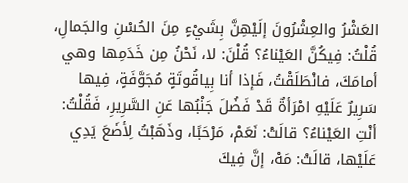العَشْرُ والعِشْرُونَ إلَيْهِنَّ بِشَيْءٍ مِنَ الحُسْنِ والجَمالِ، قُلْتُ: فِيكُنَّ العَيْناءُ؟ قُلْنَ: لا، نَحْنُ مِن خَدَمِها وهي أمامَكَ، فانْطَلَقْتُ، فَإذا أنا بِياقُوتَةٍ مُجَوَّفَةٍ، فِيها سَرِيرٌ عَلَيْهِ امْرَأةٌ قَدْ فَضُلَ جَنْبُها عَنِ السَّرِيرِ، فَقُلْتُ: أنْتِ العَيْناءُ؟ قالَتْ: نَعَمْ، مَرْحَبًا، وذَهَبْتُ لِأضَعَ يَدِي عَلَيْها، قالَتْ: مَهْ، إنَّ فِيكَ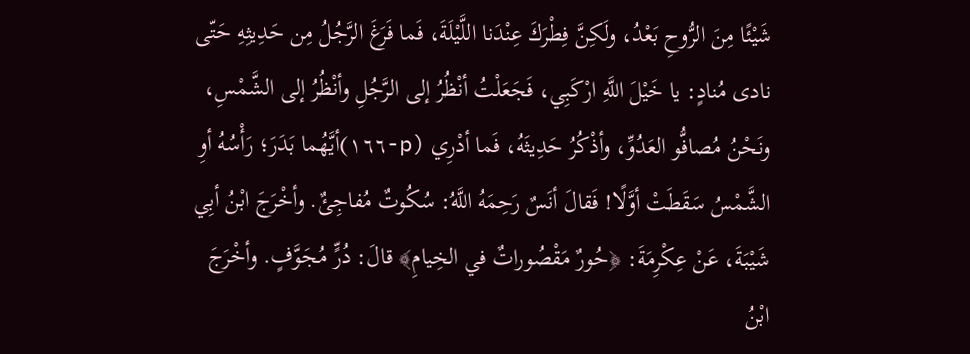شَيْئًا مِنَ الرُّوحِ بَعْدُ، ولَكِنَّ فِطْرَكَ عِنْدَنا اللَّيْلَةَ، فَما فَرَغَ الرَّجُلُ مِن حَدِيثِهِ حَتّى نادى مُنادٍ: يا خَيْلَ اللَّهِ ارْكَبِي، فَجَعَلْتُ أنْظُرُ إلى الرَّجُلِ وأنْظُرُ إلى الشَّمْسِ، ونَحْنُ مُصافُّو العَدُوِّ، وأذْكُرُ حَدِيثَهُ، فَما أدْرِي (p-١٦٦)أيَّهُما بَدَرَ؛ رَأْسُهُ أوِ الشَّمْسُ سَقَطَتْ أوَّلًا! فَقالَ أنَسٌ رَحِمَهُ اللَّهُ: سُكُوتٌ مُفاجِئٌ. وأخْرَجَ ابْنُ أبِي شَيْبَةَ، عَنْ عِكْرِمَةَ: ﴿حُورٌ مَقْصُوراتٌ في الخِيامِ﴾ قالَ: دُرٍّ مُجَوَّفٍ. وأخْرَجَ ابْنُ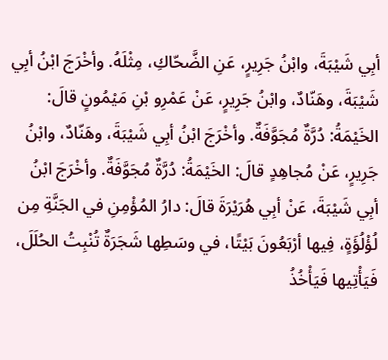أبِي شَيْبَةَ، وابْنُ جَرِيرٍ، عَنِ الضَّحّاكِ، مِثْلَهُ. وأخْرَجَ ابْنُ أبِي شَيْبَةَ، وهَنّادٌ، وابْنُ جَرِيرٍ، عَنْ عَمْرِو بْنِ مَيْمُونٍ قالَ: الخَيْمَةُ: دُرَّةٌ مُجَوَّفَةٌ. وأخْرَجَ ابْنُ أبِي شَيْبَةَ، وهَنّادٌ، وابْنُ جَرِيرٍ، عَنْ مُجاهِدٍ قالَ: الخَيْمَةُ: دُرَّةٌ مُجَوَّفَةٌ. وأخْرَجَ ابْنُ أبِي شَيْبَةَ، عَنْ أبِي هُرَيْرَةَ قالَ: دارُ المُؤْمِنِ في الجَنَّةِ مِن لُؤْلُؤَةٍ، فِيها أرْبَعُونَ بَيْتًا، في وسَطِها شَجَرَةٌ تُنْبِتُ الحُلَلَ، فَيَأْتِيها فَيَأْخُذُ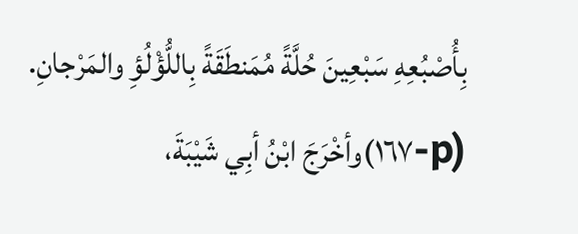بِأُصْبُعِهِ سَبْعِينَ حُلَّةً مُمَنطَقَةً بِاللُّؤْلُؤِ والمَرْجانِ. (p-١٦٧)وأخْرَجَ ابْنُ أبِي شَيْبَةَ،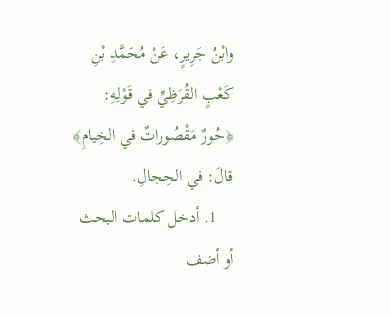وابْنُ جَرِيرٍ، عَنْ مُحَمَّدِ بْنِ كَعْبٍ القُرَظِيِّ في قَوْلِهِ: ﴿حُورٌ مَقْصُوراتٌ في الخِيامِ﴾ قالَ: في الحِجالِ.
    1. أدخل كلمات البحث أو أضف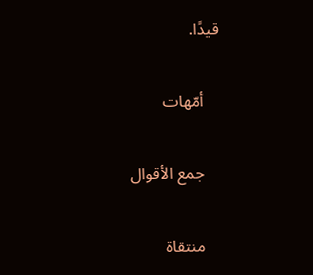قيدًا.

    أمّهات

    جمع الأقوال

    منتقاة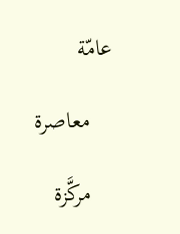عامّة

    معاصرة

    مركَّزة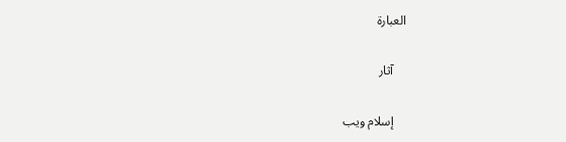العبارة

    آثار

    إسلام ويب